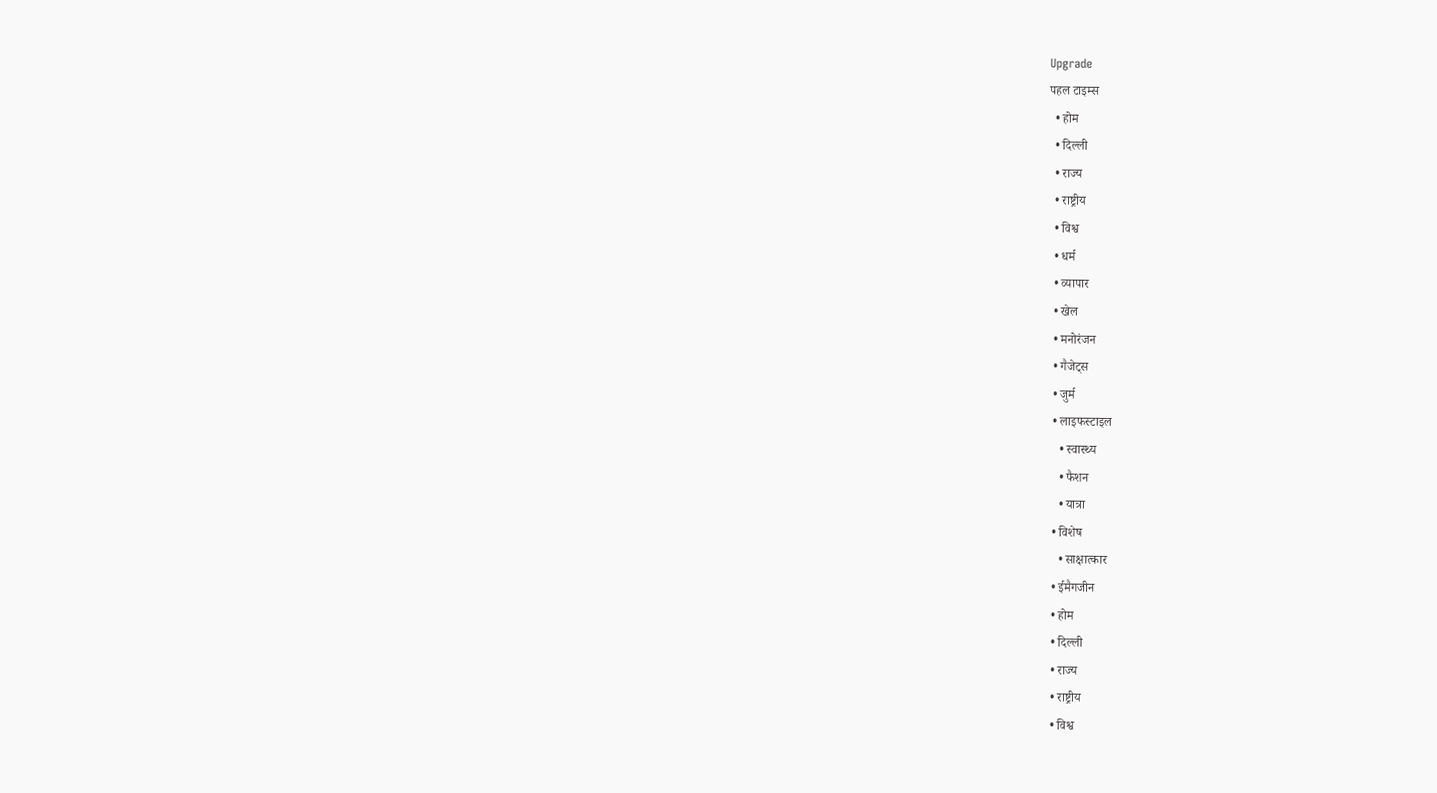Upgrade
पहल टाइम्स
  • होम
  • दिल्ली
  • राज्य
  • राष्ट्रीय
  • विश्व
  • धर्म
  • व्यापार
  • खेल
  • मनोरंजन
  • गैजेट्स
  • जुर्म
  • लाइफस्टाइल
    • स्वास्थ्य
    • फैशन
    • यात्रा
  • विशेष
    • साक्षात्कार
  • ईमैगजीन
  • होम
  • दिल्ली
  • राज्य
  • राष्ट्रीय
  • विश्व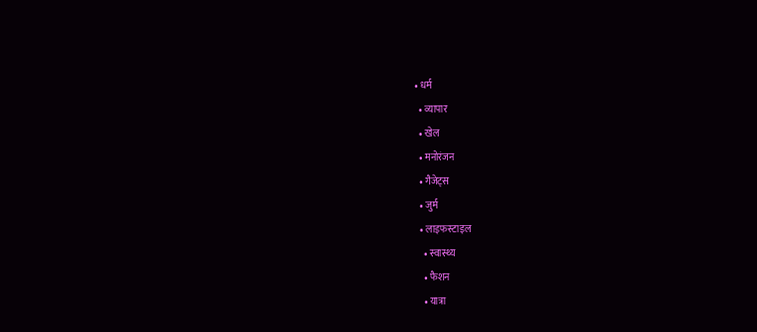• धर्म
  • व्यापार
  • खेल
  • मनोरंजन
  • गैजेट्स
  • जुर्म
  • लाइफस्टाइल
    • स्वास्थ्य
    • फैशन
    • यात्रा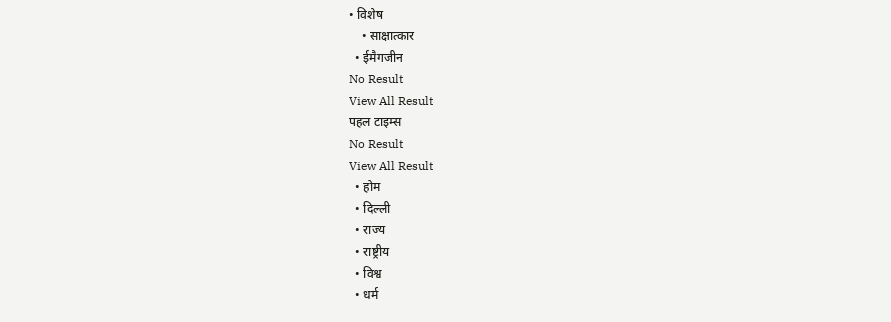• विशेष
    • साक्षात्कार
  • ईमैगजीन
No Result
View All Result
पहल टाइम्स
No Result
View All Result
  • होम
  • दिल्ली
  • राज्य
  • राष्ट्रीय
  • विश्व
  • धर्म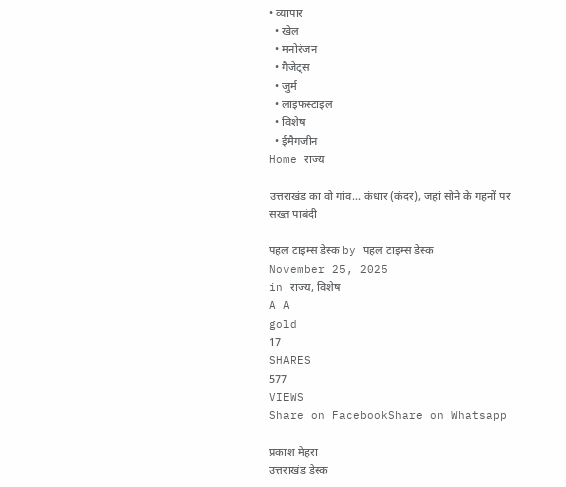• व्यापार
  • खेल
  • मनोरंजन
  • गैजेट्स
  • जुर्म
  • लाइफस्टाइल
  • विशेष
  • ईमैगजीन
Home राज्य

उत्तराखंड का वो गांव… कंधार (कंदर), जहां सोने के गहनों पर सख्त पाबंदी

पहल टाइम्स डेस्क by पहल टाइम्स डेस्क
November 25, 2025
in राज्य, विशेष
A A
gold
17
SHARES
577
VIEWS
Share on FacebookShare on Whatsapp

प्रकाश मेहरा
उत्तराखंड डेस्क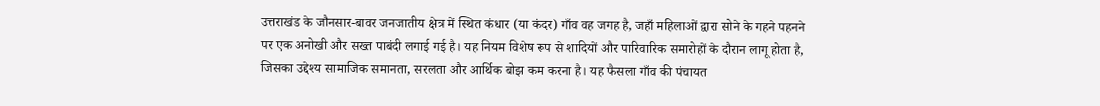उत्तराखंड के जौनसार-बावर जनजातीय क्षेत्र में स्थित कंधार (या कंदर) गाँव वह जगह है, जहाँ महिलाओं द्वारा सोने के गहने पहनने पर एक अनोखी और सख्त पाबंदी लगाई गई है। यह नियम विशेष रूप से शादियों और पारिवारिक समारोहों के दौरान लागू होता है, जिसका उद्देश्य सामाजिक समानता, सरलता और आर्थिक बोझ कम करना है। यह फैसला गाँव की पंचायत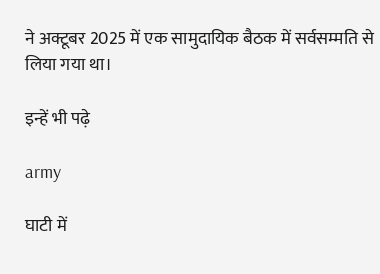ने अक्टूबर 2025 में एक सामुदायिक बैठक में सर्वसम्मति से लिया गया था।

इन्हें भी पढ़े

army

घाटी में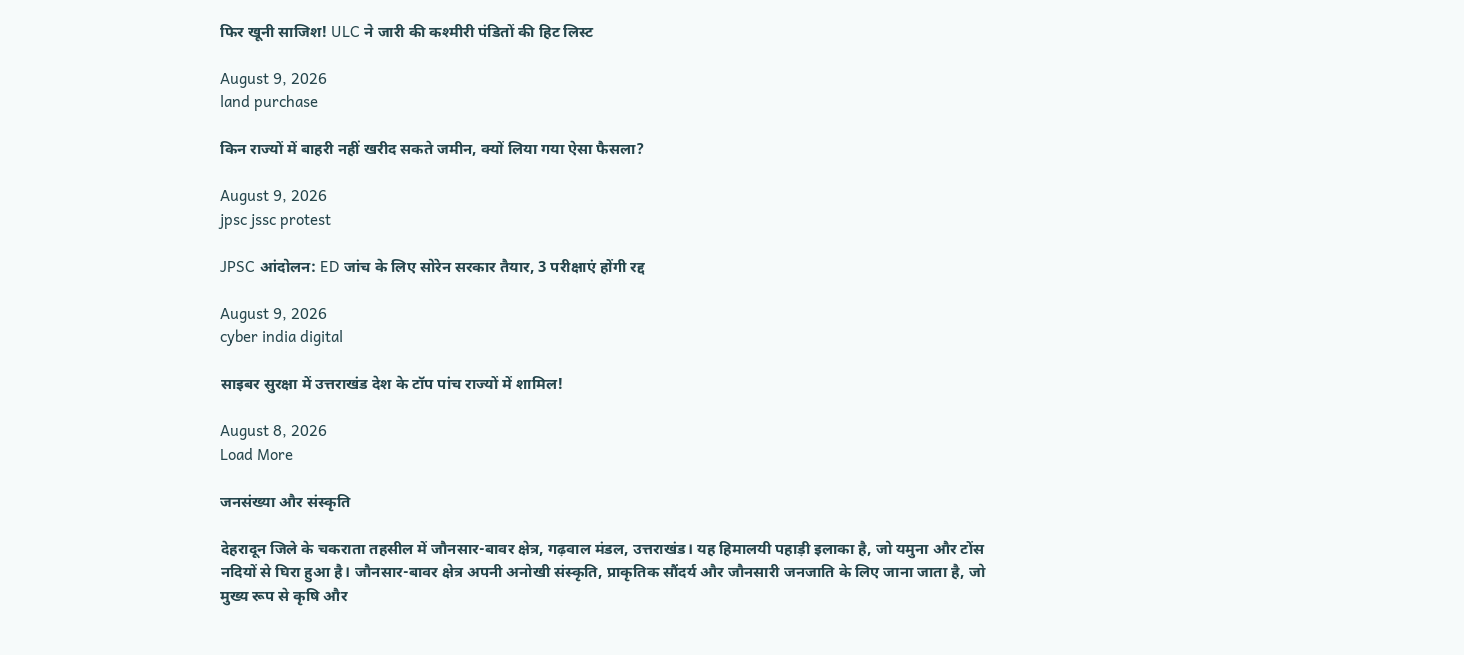फिर खूनी साजिश! ULC ने जारी की कश्मीरी पंडितों की हिट लिस्ट

August 9, 2026
land purchase

किन राज्यों में बाहरी नहीं खरीद सकते जमीन, क्यों लिया गया ऐसा फैसला?

August 9, 2026
jpsc jssc protest

JPSC आंदोलन: ED जांच के लिए सोरेन सरकार तैयार, 3 परीक्षाएं होंगी रद्द

August 9, 2026
cyber india digital

साइबर सुरक्षा में उत्तराखंड देश के टॉप पांच राज्यों में शामिल!

August 8, 2026
Load More

जनसंख्या और संस्कृति

देहरादून जिले के चकराता तहसील में जौनसार-बावर क्षेत्र, गढ़वाल मंडल, उत्तराखंड। यह हिमालयी पहाड़ी इलाका है, जो यमुना और टोंस नदियों से घिरा हुआ है। जौनसार-बावर क्षेत्र अपनी अनोखी संस्कृति, प्राकृतिक सौंदर्य और जौनसारी जनजाति के लिए जाना जाता है, जो मुख्य रूप से कृषि और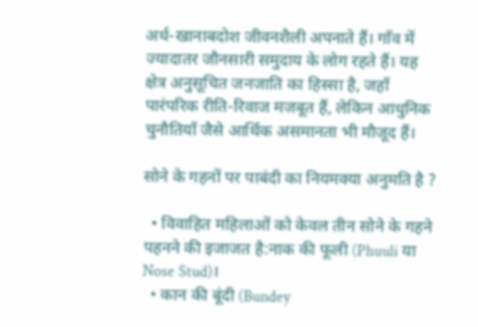अर्ध-खानाबदोश जीवनशैली अपनाते हैं। गाँव में ज्यादातर जौनसारी समुदाय के लोग रहते हैं। यह क्षेत्र अनुसूचित जनजाति का हिस्सा है, जहाँ पारंपरिक रीति-रिवाज मजबूत हैं, लेकिन आधुनिक चुनौतियाँ जैसे आर्थिक असमानता भी मौजूद हैं।

सोने के गहनों पर पाबंदी का नियमक्या अनुमति है ?

  • विवाहित महिलाओं को केवल तीन सोने के गहने पहनने की इजाजत है:नाक की फूली (Phuuli या Nose Stud)।
  • कान की बूंदी (Bundey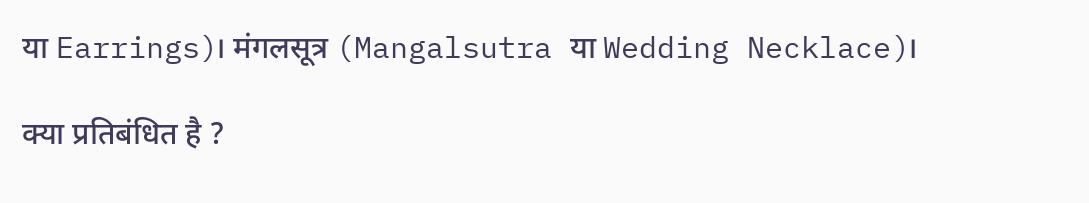या Earrings)। मंगलसूत्र (Mangalsutra या Wedding Necklace)।

क्या प्रतिबंधित है ?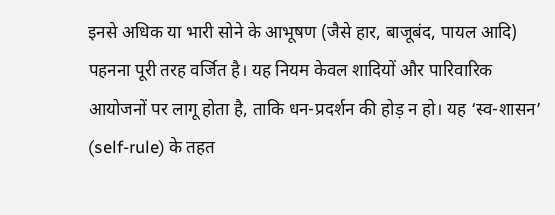इनसे अधिक या भारी सोने के आभूषण (जैसे हार, बाजूबंद, पायल आदि) पहनना पूरी तरह वर्जित है। यह नियम केवल शादियों और पारिवारिक आयोजनों पर लागू होता है, ताकि धन-प्रदर्शन की होड़ न हो। यह ‘स्व-शासन’ (self-rule) के तहत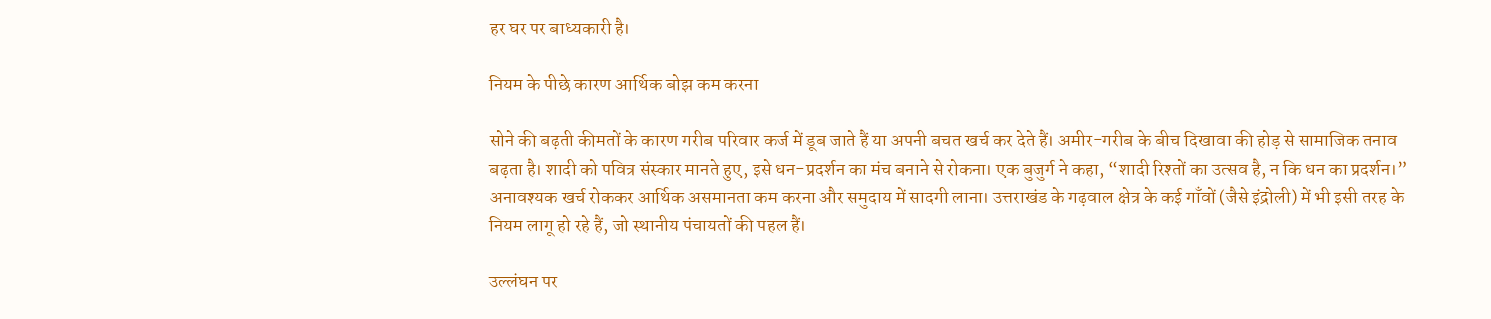हर घर पर बाध्यकारी है।

नियम के पीछे कारण आर्थिक बोझ कम करना

सोने की बढ़ती कीमतों के कारण गरीब परिवार कर्ज में डूब जाते हैं या अपनी बचत खर्च कर देते हैं। अमीर-गरीब के बीच दिखावा की होड़ से सामाजिक तनाव बढ़ता है। शादी को पवित्र संस्कार मानते हुए, इसे धन-प्रदर्शन का मंच बनाने से रोकना। एक बुजुर्ग ने कहा, “शादी रिश्तों का उत्सव है, न कि धन का प्रदर्शन।” अनावश्यक खर्च रोककर आर्थिक असमानता कम करना और समुदाय में सादगी लाना। उत्तराखंड के गढ़वाल क्षेत्र के कई गाँवों (जैसे इंद्रोली) में भी इसी तरह के नियम लागू हो रहे हैं, जो स्थानीय पंचायतों की पहल हैं।

उल्लंघन पर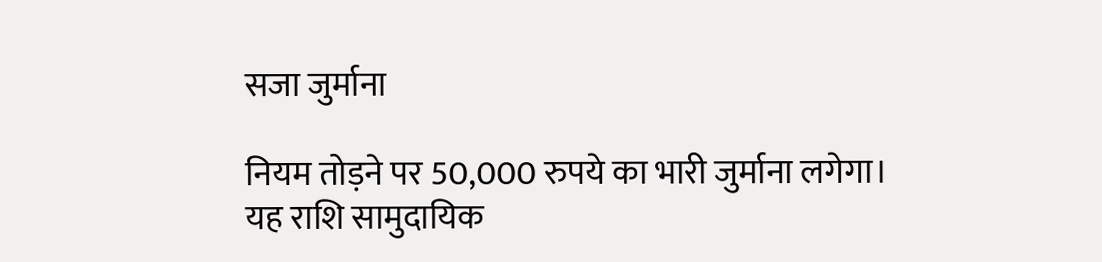सजा जुर्माना

नियम तोड़ने पर 50,000 रुपये का भारी जुर्माना लगेगा। यह राशि सामुदायिक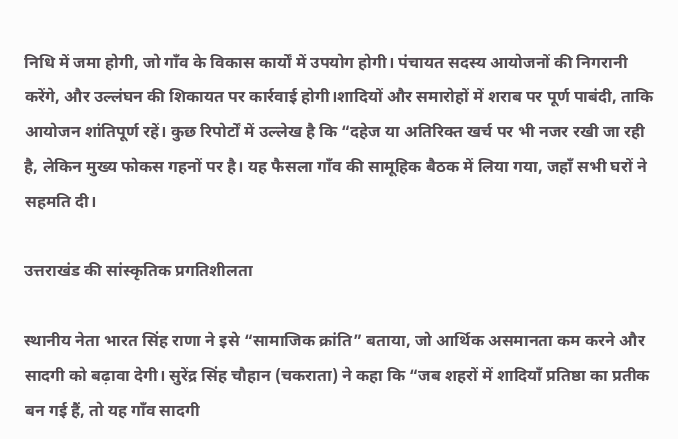निधि में जमा होगी, जो गाँव के विकास कार्यों में उपयोग होगी। पंचायत सदस्य आयोजनों की निगरानी करेंगे, और उल्लंघन की शिकायत पर कार्रवाई होगी।शादियों और समारोहों में शराब पर पूर्ण पाबंदी, ताकि आयोजन शांतिपूर्ण रहें। कुछ रिपोर्टों में उल्लेख है कि “दहेज या अतिरिक्त खर्च पर भी नजर रखी जा रही है, लेकिन मुख्य फोकस गहनों पर है। यह फैसला गाँव की सामूहिक बैठक में लिया गया, जहाँ सभी घरों ने सहमति दी।

उत्तराखंड की सांस्कृतिक प्रगतिशीलता

स्थानीय नेता भारत सिंह राणा ने इसे “सामाजिक क्रांति” बताया, जो आर्थिक असमानता कम करने और सादगी को बढ़ावा देगी। सुरेंद्र सिंह चौहान (चकराता) ने कहा कि “जब शहरों में शादियाँ प्रतिष्ठा का प्रतीक बन गई हैं, तो यह गाँव सादगी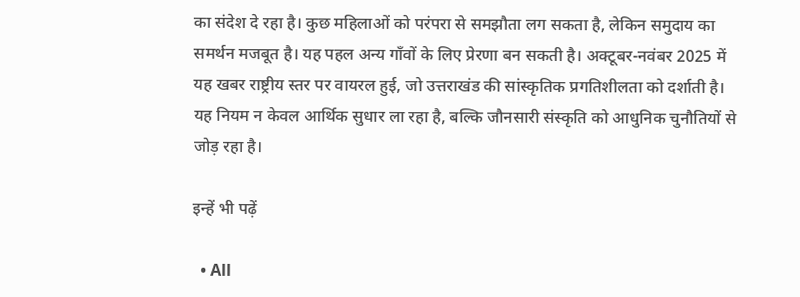का संदेश दे रहा है। कुछ महिलाओं को परंपरा से समझौता लग सकता है, लेकिन समुदाय का समर्थन मजबूत है। यह पहल अन्य गाँवों के लिए प्रेरणा बन सकती है। अक्टूबर-नवंबर 2025 में यह खबर राष्ट्रीय स्तर पर वायरल हुई, जो उत्तराखंड की सांस्कृतिक प्रगतिशीलता को दर्शाती है। यह नियम न केवल आर्थिक सुधार ला रहा है, बल्कि जौनसारी संस्कृति को आधुनिक चुनौतियों से जोड़ रहा है।

इन्हें भी पढ़ें

  • All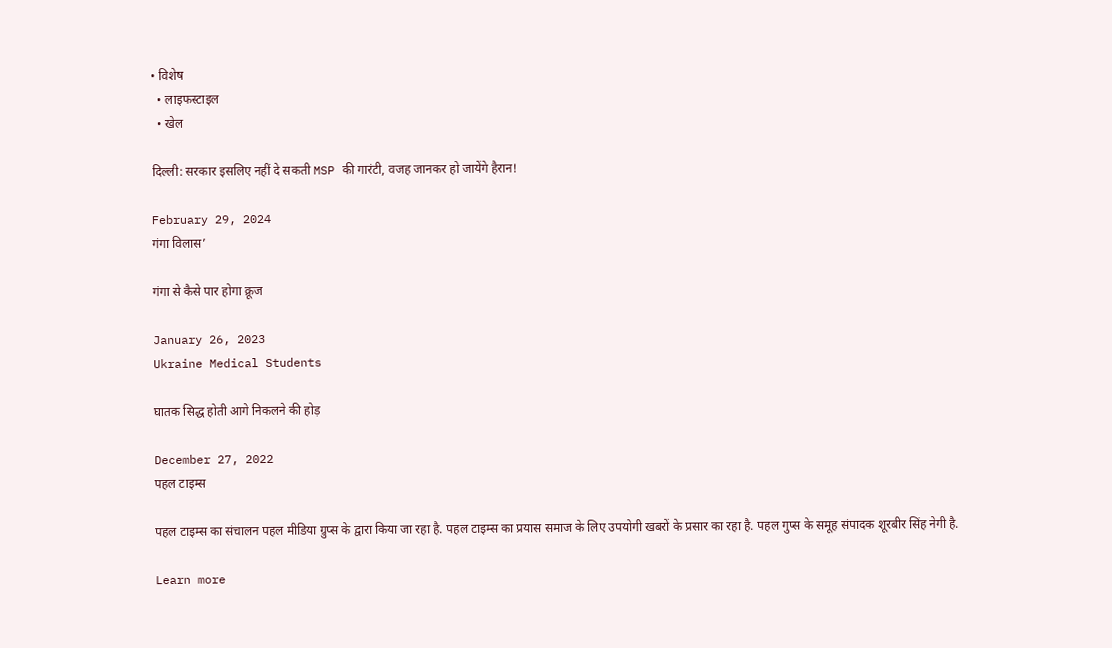• विशेष
  • लाइफस्टाइल
  • खेल

दिल्ली: सरकार इसलिए नहीं दे सकती MSP की गारंटी, वजह जानकर हो जायेंगे हैरान!

February 29, 2024
गंगा विलास’

गंगा से कैसे पार होगा क्रूज

January 26, 2023
Ukraine Medical Students

घातक सिद्ध होती आगे निकलने की होड़

December 27, 2022
पहल टाइम्स

पहल टाइम्स का संचालन पहल मीडिया ग्रुप्स के द्वारा किया जा रहा है. पहल टाइम्स का प्रयास समाज के लिए उपयोगी खबरों के प्रसार का रहा है. पहल गुप्स के समूह संपादक शूरबीर सिंह नेगी है.

Learn more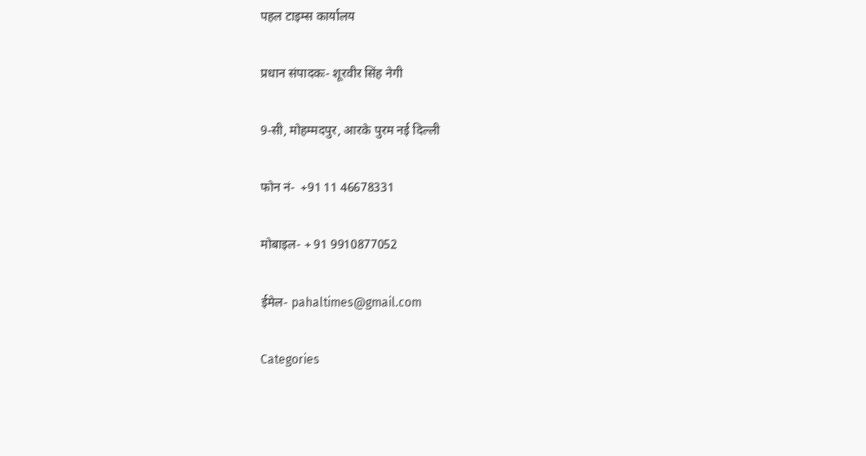पहल टाइम्स कार्यालय

प्रधान संपादकः- शूरवीर सिंह नेगी

9-सी, मोहम्मदपुर, आरके पुरम नई दिल्ली

फोन नं-  +91 11 46678331

मोबाइल- + 91 9910877052

ईमेल- pahaltimes@gmail.com

Categories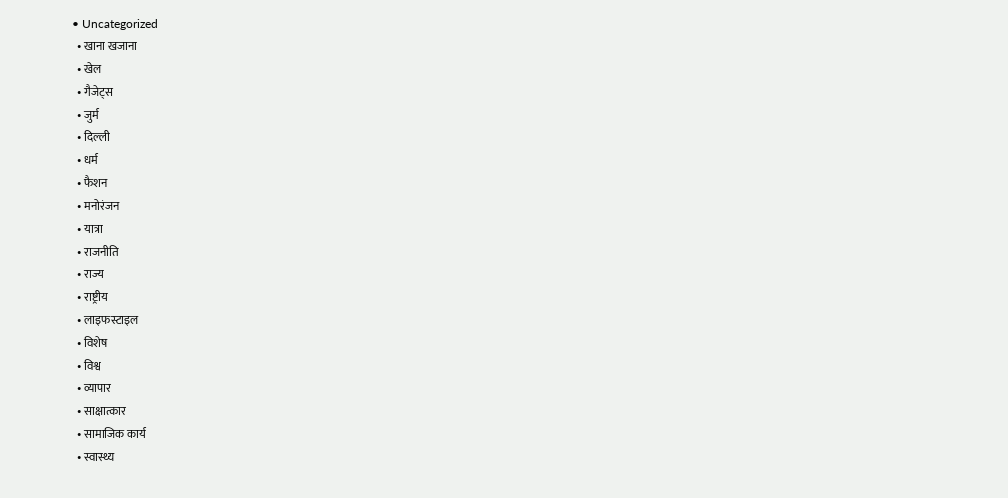• Uncategorized
  • खाना खजाना
  • खेल
  • गैजेट्स
  • जुर्म
  • दिल्ली
  • धर्म
  • फैशन
  • मनोरंजन
  • यात्रा
  • राजनीति
  • राज्य
  • राष्ट्रीय
  • लाइफस्टाइल
  • विशेष
  • विश्व
  • व्यापार
  • साक्षात्कार
  • सामाजिक कार्य
  • स्वास्थ्य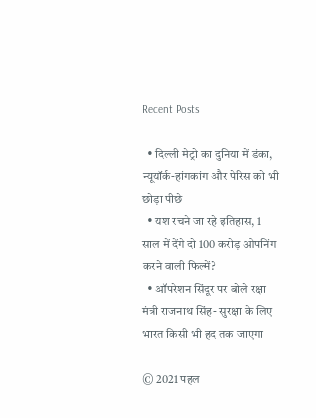Recent Posts

  • दिल्ली मेट्रो का दुनिया में डंका, न्यूयॉर्क-हांगकांग और पेरिस को भी छोड़ा पीछे
  • यश रचने जा रहे इतिहास, 1 साल में देंगे दो 100 करोड़ ओपनिंग करने वाली फिल्में?
  • ऑपरेशन सिंदूर पर बोले रक्षा मंत्री राजनाथ सिंह- सुरक्षा के लिए भारत किसी भी हद तक जाएगा

© 2021 पहल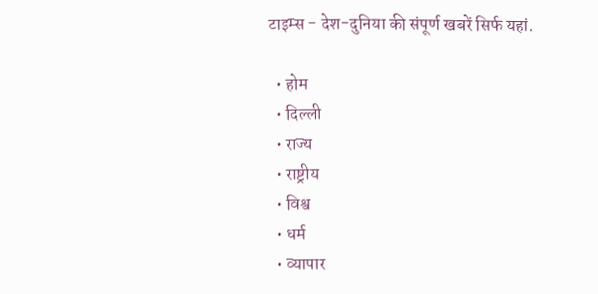टाइम्स - देश-दुनिया की संपूर्ण खबरें सिर्फ यहां.

  • होम
  • दिल्ली
  • राज्य
  • राष्ट्रीय
  • विश्व
  • धर्म
  • व्यापार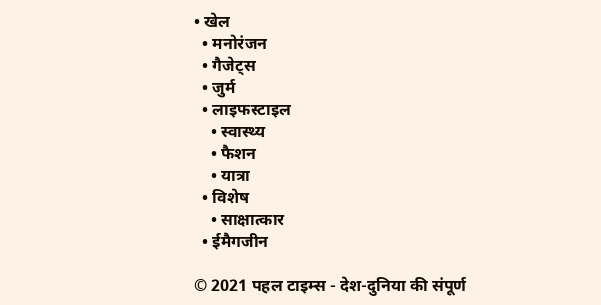• खेल
  • मनोरंजन
  • गैजेट्स
  • जुर्म
  • लाइफस्टाइल
    • स्वास्थ्य
    • फैशन
    • यात्रा
  • विशेष
    • साक्षात्कार
  • ईमैगजीन

© 2021 पहल टाइम्स - देश-दुनिया की संपूर्ण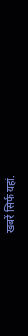खबरें सिर्फ यहां.